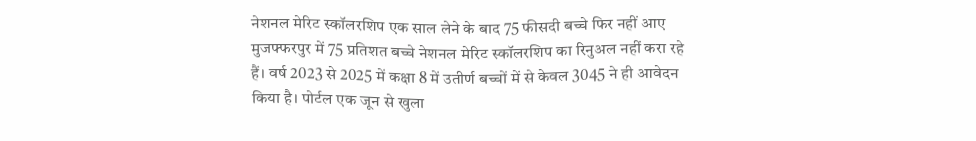नेशनल मेरिट स्कॉलरशिप एक साल लेने के बाद 75 फीसदी बच्चे फिर नहीं आए
मुजफ्फरपुर में 75 प्रतिशत बच्चे नेशनल मेरिट स्कॉलरशिप का रिनुअल नहीं करा रहे हैं। वर्ष 2023 से 2025 में कक्षा 8 में उतीर्ण बच्चों में से केवल 3045 ने ही आवेदन किया है। पोर्टल एक जून से खुला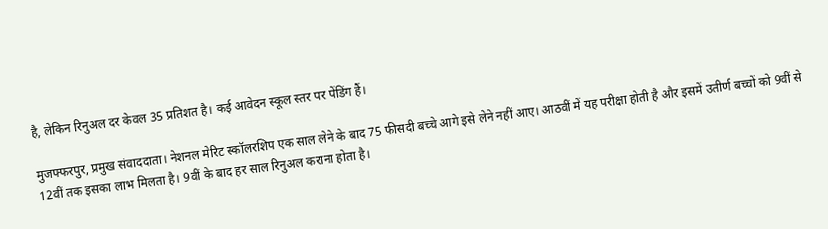है, लेकिन रिनुअल दर केवल 35 प्रतिशत है। कई आवेदन स्कूल स्तर पर पेंडिंग हैं।

मुजफ्फरपुर, प्रमुख संवाददाता। नेशनल मेरिट स्कॉलरशिप एक साल लेने के बाद 75 फीसदी बच्चे आगे इसे लेने नहीं आए। आठवीं में यह परीक्षा होती है और इसमें उतीर्ण बच्चों को 9वीं से 12वीं तक इसका लाभ मिलता है। 9वीं के बाद हर साल रिनुअल कराना होता है।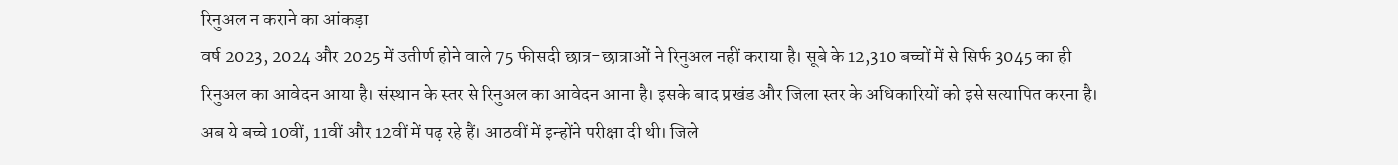रिनुअल न कराने का आंकड़ा
वर्ष 2023, 2024 और 2025 में उतीर्ण होने वाले 75 फीसदी छात्र-छात्राओं ने रिनुअल नहीं कराया है। सूबे के 12,310 बच्चों में से सिर्फ 3045 का ही रिनुअल का आवेदन आया है। संस्थान के स्तर से रिनुअल का आवेदन आना है। इसके बाद प्रखंड और जिला स्तर के अधिकारियों को इसे सत्यापित करना है। अब ये बच्चे 10वीं, 11वीं और 12वीं में पढ़ रहे हैं। आठवीं में इन्होंने परीक्षा दी थी। जिले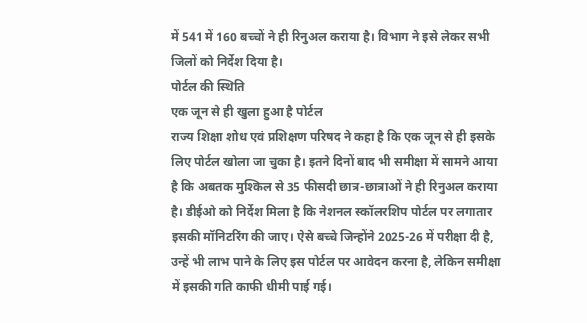में 541 में 160 बच्चों ने ही रिनुअल कराया है। विभाग ने इसे लेकर सभी जिलों को निर्देश दिया है।
पोर्टल की स्थिति
एक जून से ही खुला हुआ है पोर्टल
राज्य शिक्षा शोध एवं प्रशिक्षण परिषद ने कहा है कि एक जून से ही इसके लिए पोर्टल खोला जा चुका है। इतने दिनों बाद भी समीक्षा में सामने आया है कि अबतक मुश्किल से 35 फीसदी छात्र-छात्राओं ने ही रिनुअल कराया है। डीईओ को निर्देश मिला है कि नेशनल स्कॉलरशिप पोर्टल पर लगातार इसकी मॉनिटरिंग की जाए। ऐसे बच्चे जिन्होंने 2025-26 में परीक्षा दी है, उन्हें भी लाभ पाने के लिए इस पोर्टल पर आवेदन करना है, लेकिन समीक्षा में इसकी गति काफी धीमी पाई गई।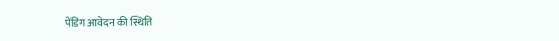पेंडिंग आवेदन की स्थिति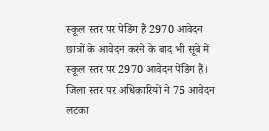स्कूल स्तर पर पेडिंग हैं 2970 आवेदन
छात्रों के आवेदन करने के बाद भी सूबे में स्कूल स्तर पर 2970 आवेदन पेंडिंग हैं। जिला स्तर पर अधिकारियों ने 75 आवेदन लटका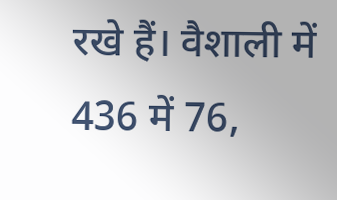रखे हैं। वैशाली में 436 में 76,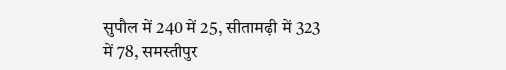सुपौल में 240 में 25, सीतामढ़ी में 323 में 78, समस्तीपुर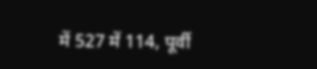में 527 में 114, पूर्वी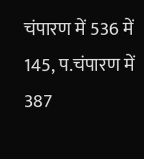चंपारण में 536 में 145, प.चंपारण में 387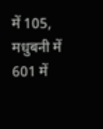में 105, मधुबनी में 601 में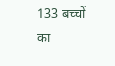133 बच्चों का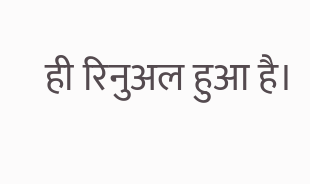ही रिनुअल हुआ है।